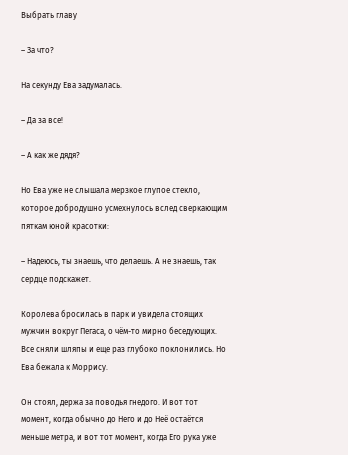Выбрать главу

– За что?

На секунду Ева задумалась.

– Да за все!

– А как же дядя?

Но Ева уже не слышала мерзкое глупое стекло, которое добродушно усмехнулось вслед сверкающим пяткам юной красотки:

– Надеюсь, ты знаешь, что делаешь. А не знаешь, так сердце подскажет.

Королева бросилась в парк и увидела стоящих мужчин вокруг Пегаса, о чём-то мирно беседующих. Все сняли шляпы и еще раз глубоко поклонились. Но Ева бежала к Моррису.

Он стоял, держа за поводья гнедого. И вот тот момент, когда обычно до Него и до Неё остаётся меньше метра, и вот тот момент, когда Его рука уже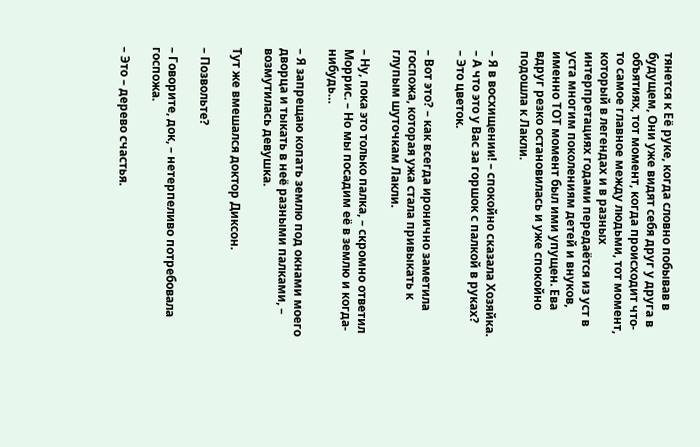тянется к Её руке, когда словно побывав в будущем, Они уже видят себя друг у друга в объятиях, тот момент, когда происходит что-то самое главное между людьми, тот момент, который в легендах и в разных интерпретациях годами передаётся из уст в уста многим поколениям детей и внуков, именно ТОТ момент был ими упущен. Ева вдруг резко остановилась и уже спокойно подошла к Лакли.

– Я в восхищении! – спокойно сказала Хозяйка. – А что это у Вас за горшок с палкой в руках?
– Это цветок.

– Вот это? – как всегда иронично заметила госпожа, которая ужа стала привыкать к глупым шуточкам Лакли.

– Ну, пока это только палка, – скромно ответил Моррис. – Но мы посадим её в землю и когда-нибудь…

– Я запрещаю копать землю под окнами моего дворца и тыкать в неё разными палками, – возмутилась девушка.

Тут же вмешался доктор Диксон.

– Позвольте?

– Говорите, док, – нетерпеливо потребовала госпожа.

– Это – дерево счастья.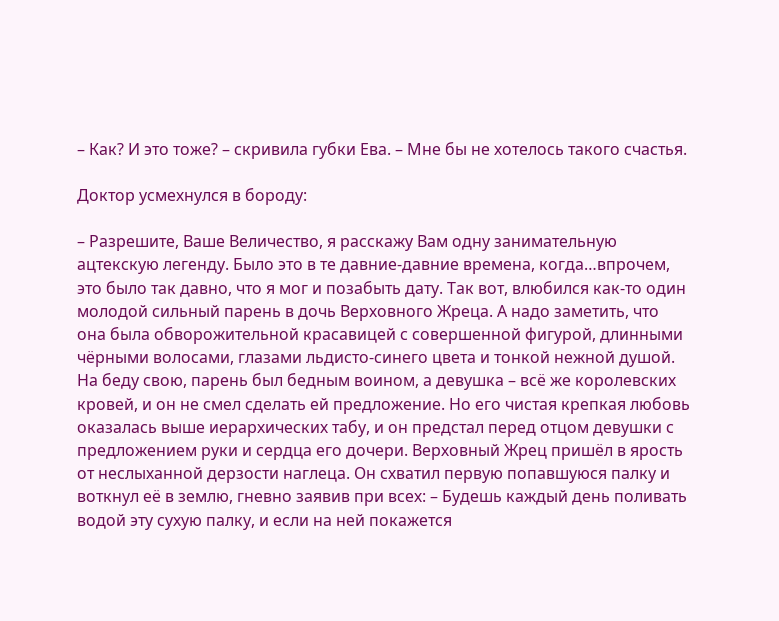– Как? И это тоже? – скривила губки Ева. – Мне бы не хотелось такого счастья.

Доктор усмехнулся в бороду:

– Разрешите, Ваше Величество, я расскажу Вам одну занимательную ацтекскую легенду. Было это в те давние-давние времена, когда…впрочем, это было так давно, что я мог и позабыть дату. Так вот, влюбился как-то один молодой сильный парень в дочь Верховного Жреца. А надо заметить, что она была обворожительной красавицей с совершенной фигурой, длинными чёрными волосами, глазами льдисто-синего цвета и тонкой нежной душой. На беду свою, парень был бедным воином, а девушка – всё же королевских кровей, и он не смел сделать ей предложение. Но его чистая крепкая любовь оказалась выше иерархических табу, и он предстал перед отцом девушки с предложением руки и сердца его дочери. Верховный Жрец пришёл в ярость от неслыханной дерзости наглеца. Он схватил первую попавшуюся палку и воткнул её в землю, гневно заявив при всех: – Будешь каждый день поливать водой эту сухую палку, и если на ней покажется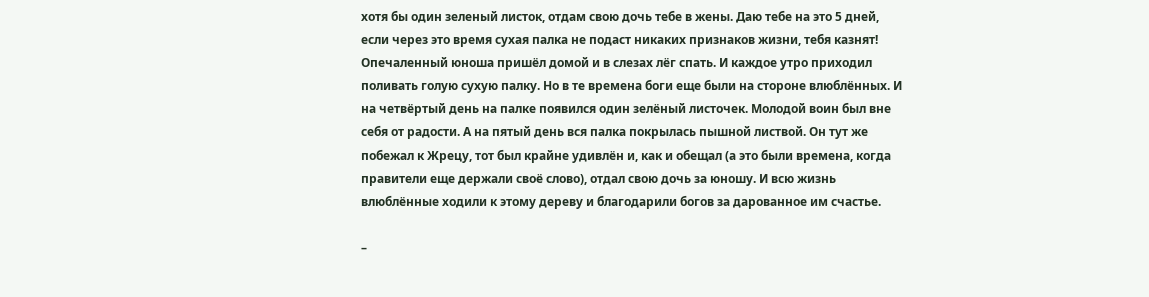хотя бы один зеленый листок, отдам свою дочь тебе в жены. Даю тебе на это 5 дней, если через это время сухая палка не подаст никаких признаков жизни, тебя казнят! Опечаленный юноша пришёл домой и в слезах лёг спать. И каждое утро приходил поливать голую сухую палку. Но в те времена боги еще были на стороне влюблённых. И на четвёртый день на палке появился один зелёный листочек. Молодой воин был вне себя от радости. А на пятый день вся палка покрылась пышной листвой. Он тут же побежал к Жрецу, тот был крайне удивлён и, как и обещал (а это были времена, когда правители еще держали своё слово), отдал свою дочь за юношу. И всю жизнь влюблённые ходили к этому дереву и благодарили богов за дарованное им счастье.

–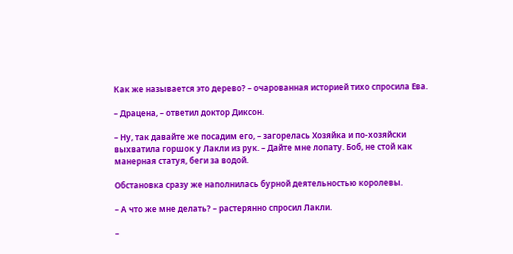Как же называется это дерево? – очарованная историей тихо спросила Ева.

– Драцена, – ответил доктор Диксон.

– Ну, так давайте же посадим его, – загорелась Хозяйка и по-хозяйски выхватила горшок у Лакли из рук. – Дайте мне лопату. Боб, не стой как манерная статуя, беги за водой.

Обстановка сразу же наполнилась бурной деятельностью королевы.

– А что же мне делать? – растерянно спросил Лакли.

–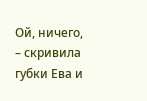Ой, ничего, – скривила губки Ева и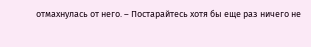отмахнулась от него. – Постарайтесь хотя бы еще раз ничего не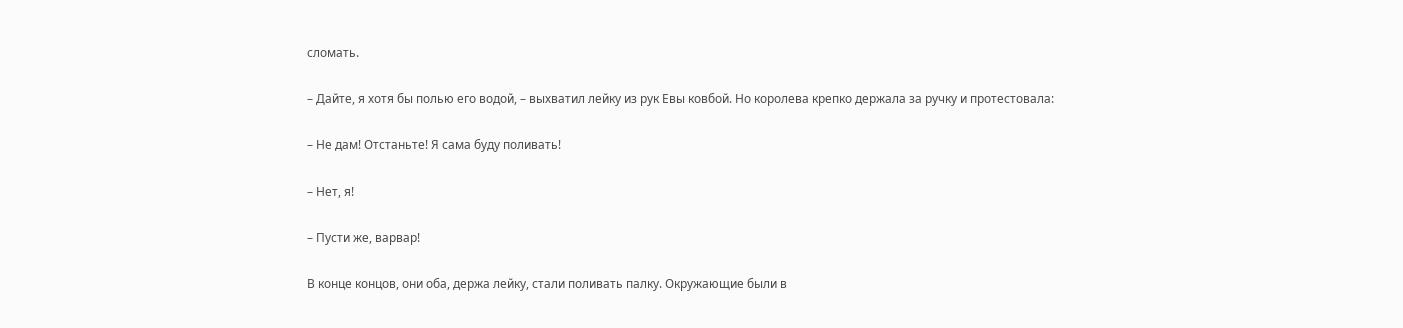сломать.

– Дайте, я хотя бы полью его водой, – выхватил лейку из рук Евы ковбой. Но королева крепко держала за ручку и протестовала:

– Не дам! Отстаньте! Я сама буду поливать!

– Нет, я!

– Пусти же, варвар!

В конце концов, они оба, держа лейку, стали поливать палку. Окружающие были в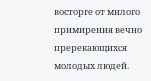восторге от милого примирения вечно пререкающихся молодых людей.